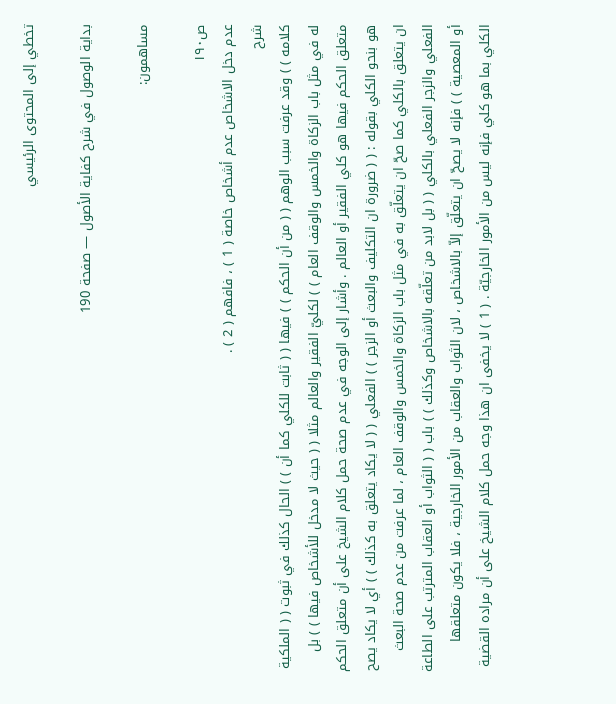تخطي إلى المحتوى الرئيسي

بداية الوصول في شرح كفاية الأصول — صفحة 190

مساهمون:

ص١٩٠
عدم دخل الاشخاص عدم أشخاص خاصة ( 1 ) ، فافهم ( 2 ) .
شرح
كلامه ) ) وقد عرفت سبب الوهم ( ( من أن الحكم ) ) فيها ( ( ثابت للكلي كما أن ) ) الحال كذلك في ثبوت ( ( الملكية له في مثل باب الزكاة والخمس والوقف العام ) ) لكليّ الفقير والعالم مثلا ( ( حيث لا مدخل للأشخاص فيها ) ) بل متعلق الحكم فيها هو كلي الفقير أو العالم . وأشار إلى الوجه في عدم صحة حمل كلام الشيخ على أن متعلق الحكم هو بنحو الكلي بقوله : ( ( ضرورة ان التكليف والبعث أو الزجر ) ) الفعلي ( ( لا يكاد يتعلق به كذلك ) ) أي لا يكاد يصح ان يتعلق بالكلي كما صحّ ان يتعلّق به في مثل باب الزكاة والخمس والوقف العام ، لما عرفت من عدم صحة البعث الفعلي والزجر الفعلي بالكلي ( ( بل لابد من تعلّقه بالاشخاص وكذلك ) ) باب ( ( الثواب أو العقاب المترتب على الطاعة أو المعصية ) ) فإنه لا يصحّ ان يتعلّق إلاّ بالاشخاص ، لان الثواب والعقاب من الأمور الخارجية ، فلا يكون متعلقها الكلي بما هو كلي فإنه ليس من الأمور الخارجيّة . ( 1 ) لا يخفى ان هذا وجه حمل كلام الشيخ على أن مراده القضية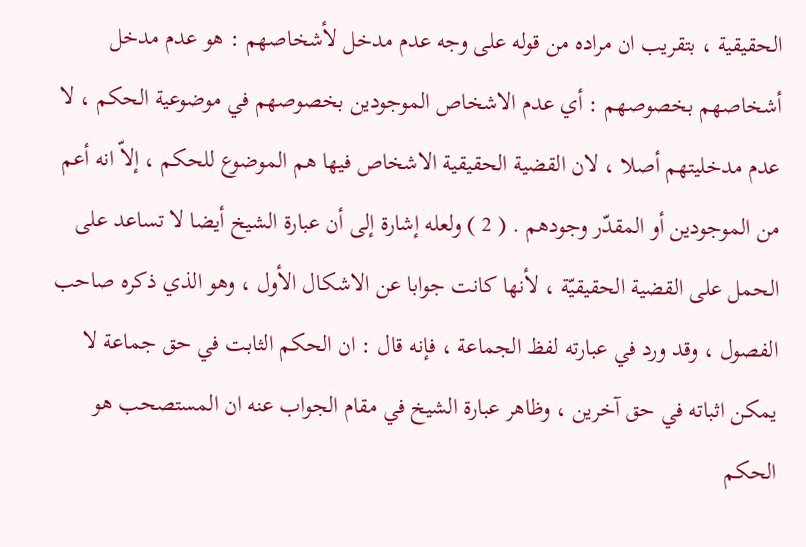الحقيقية ، بتقريب ان مراده من قوله على وجه عدم مدخل لأشخاصهم : هو عدم مدخل أشخاصهم بخصوصهم : أي عدم الاشخاص الموجودين بخصوصهم في موضوعية الحكم ، لا عدم مدخليتهم أصلا ، لان القضية الحقيقية الاشخاص فيها هم الموضوع للحكم ، إلاّ انه أعم من الموجودين أو المقدّر وجودهم . ( 2 ) ولعله إشارة إلى أن عبارة الشيخ أيضا لا تساعد على الحمل على القضية الحقيقيّة ، لأنها كانت جوابا عن الاشكال الأول ، وهو الذي ذكره صاحب الفصول ، وقد ورد في عبارته لفظ الجماعة ، فإنه قال : ان الحكم الثابت في حق جماعة لا يمكن اثباته في حق آخرين ، وظاهر عبارة الشيخ في مقام الجواب عنه ان المستصحب هو الحكم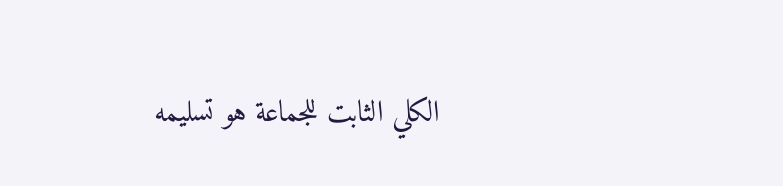الكلي الثابت للجماعة هو تسليمه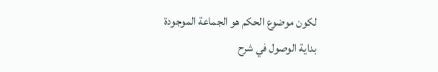لكون موضوع الحكم هو الجماعة الموجودة
بداية الوصول في شرح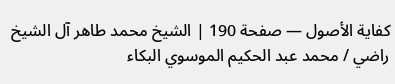كفاية الأصول — صفحة 190 | الشيخ محمد طاهر آل الشيخ راضي / محمد عبد الحكيم الموسوي البكاء